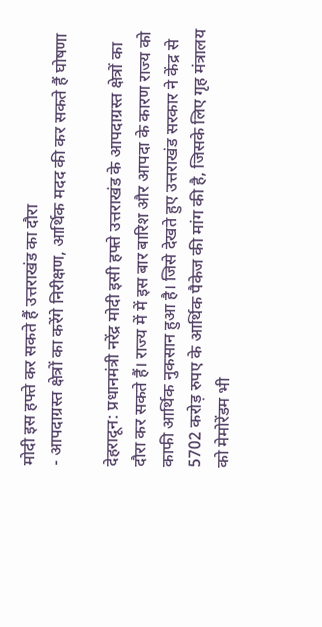मोदी इस हफ्ते कर सकते हैं उत्तराखंड का दौरा
- आपदाग्रस्त क्षेत्रों का करेंगे निरीक्षण, आर्थिक मदद की कर सकते हैं घोषणा

देहरादून: प्रधानमंत्री नरेंद्र मोदी इसी हफ्ते उत्तराखंड के आपदाग्रस्त क्षेत्रों का दौरा कर सकते हैं। राज्य में में इस बार बारिश और आपदा के कारण राज्य को काफी आर्थिक नुकसान हुआ है। जिसे देखते हुए उत्तराखंड सरकार ने केंद्र से 5702 करोड़ रुपए के आर्थिक पैकेज की मांग की है, जिसके लिए गृह मंत्रालय को मेमोरेंडम भी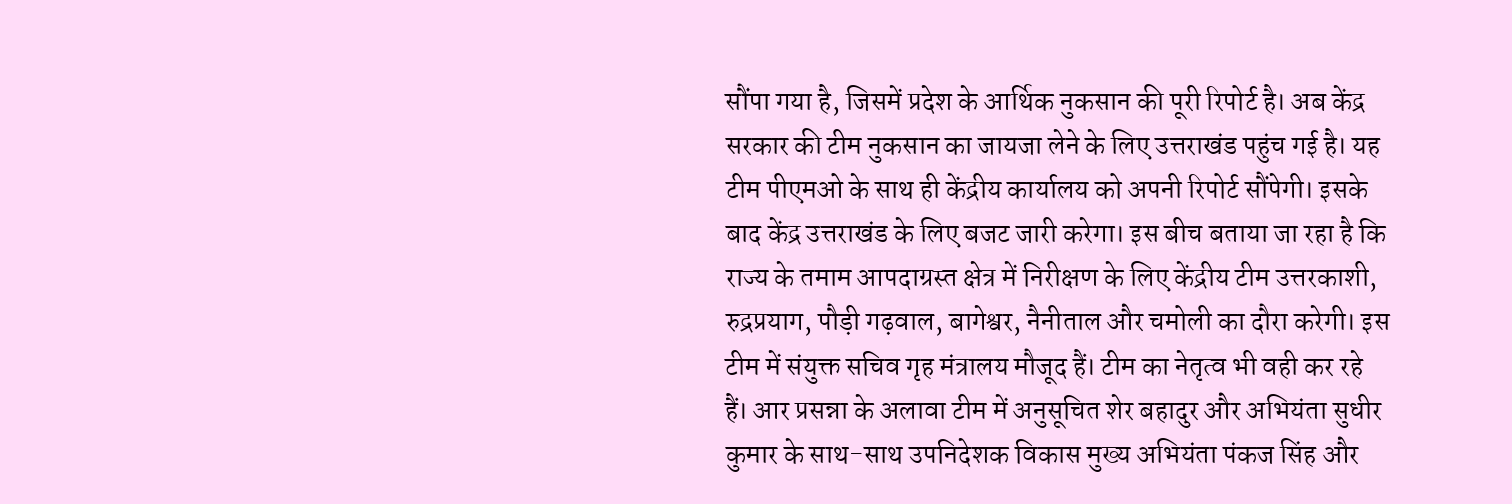सौंपा गया है, जिसमें प्रदेश के आर्थिक नुकसान की पूरी रिपोर्ट है। अब केंद्र सरकार की टीम नुकसान का जायजा लेने के लिए उत्तराखंड पहुंच गई है। यह टीम पीएमओ के साथ ही केंद्रीय कार्यालय को अपनी रिपोर्ट सौंपेगी। इसके बाद केंद्र उत्तराखंड के लिए बजट जारी करेगा। इस बीच बताया जा रहा है कि
राज्य के तमाम आपदाग्रस्त क्षेत्र में निरीक्षण के लिए केंद्रीय टीम उत्तरकाशी, रुद्रप्रयाग, पौड़ी गढ़वाल, बागेश्वर, नैनीताल और चमोली का दौरा करेगी। इस टीम में संयुक्त सचिव गृह मंत्रालय मौजूद हैं। टीम का नेतृत्व भी वही कर रहे हैं। आर प्रसन्ना के अलावा टीम में अनुसूचित शेर बहादुर और अभियंता सुधीर कुमार के साथ-साथ उपनिदेशक विकास मुख्य अभियंता पंकज सिंह और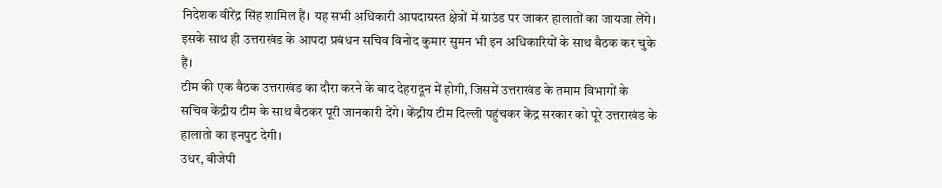निदेशक वीरेंद्र सिंह शामिल हैं। यह सभी अधिकारी आपदाग्रस्त क्षेत्रों में ग्राउंड पर जाकर हालातों का जायजा लेंगे। इसके साथ ही उत्तराखंड के आपदा प्रबंधन सचिव विनोद कुमार सुमन भी इन अधिकारियों के साथ बैठक कर चुके हैं।
टीम की एक बैठक उत्तराखंड का दौरा करने के बाद देहरादून में होगी, जिसमें उत्तराखंड के तमाम विभागों के सचिव केंद्रीय टीम के साथ बैठकर पूरी जानकारी देंगे। केंद्रीय टीम दिल्ली पहुंचकर केंद्र सरकार को पूरे उत्तराखंड के हालातो का इनपुट देगी।
उधर, बीजेपी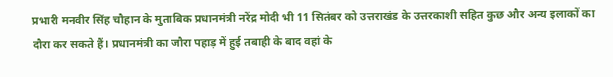प्रभारी मनवीर सिंह चौहान के मुताबिक प्रधानमंत्री नरेंद्र मोदी भी 11 सितंबर को उत्तराखंड के उत्तरकाशी सहित कुछ और अन्य इलाकों का दौरा कर सकते हैं। प्रधानमंत्री का जौरा पहाड़ में हुई तबाही के बाद वहां के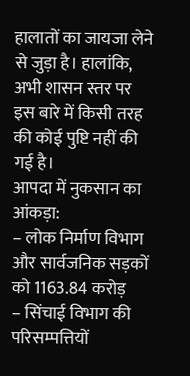हालातों का जायजा लेने से जुड़ा है। हालांकि, अभी शासन स्तर पर इस बारे में किसी तरह की कोई पुष्टि नहीं की गई है।
आपदा में नुकसान का आंकड़ा:
– लोक निर्माण विभाग और सार्वजनिक सड़कों को 1163.84 करोड़
– सिंचाई विभाग की परिसम्पत्तियों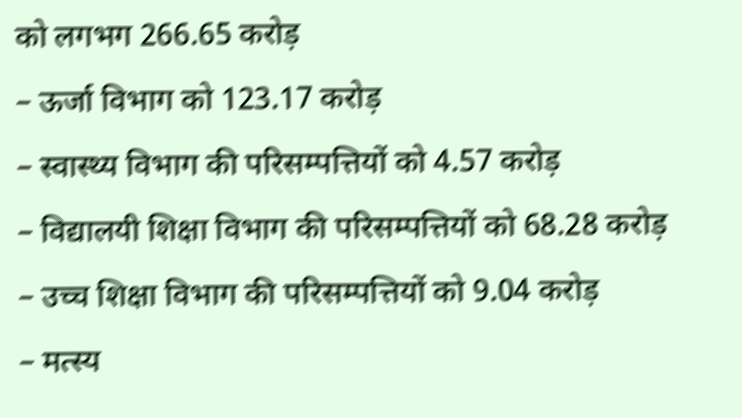को लगभग 266.65 करोड़
– ऊर्जा विभाग को 123.17 करोड़
– स्वास्थ्य विभाग की परिसम्पत्तियों को 4.57 करोड़
– विद्यालयी शिक्षा विभाग की परिसम्पत्तियों को 68.28 करोड़
– उच्च शिक्षा विभाग की परिसम्पत्तियों को 9.04 करोड़
– मत्स्य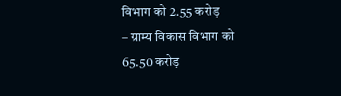विभाग को 2.55 करोड़
– ग्राम्य विकास विभाग को 65.50 करोड़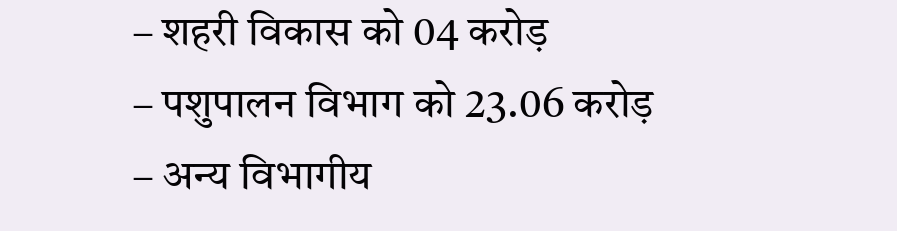– शहरी विकास को 04 करोड़
– पशुपालन विभाग को 23.06 करोड़
– अन्य विभागीय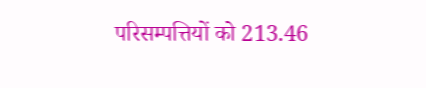परिसम्पत्तियों को 213.46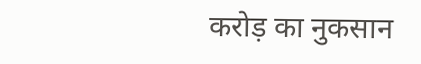करोड़ का नुकसान